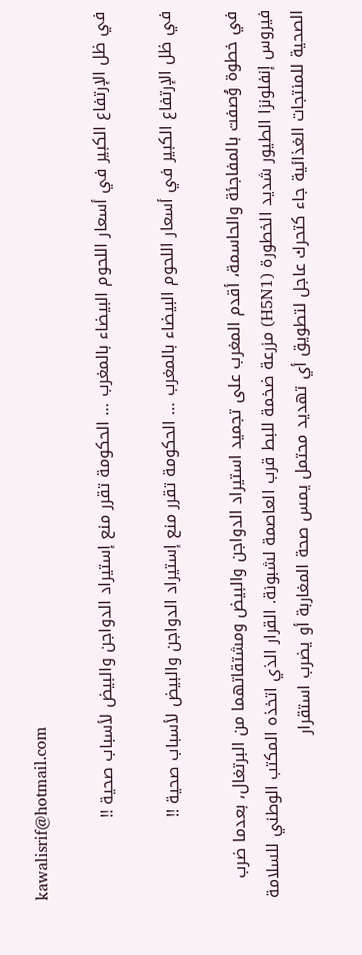kawalisrif@hotmail.com

في ظل الإرتفاع الكبير في أسعار اللحوم البيضاء بالمغرب … الحكومة تقرر منع إستيراد الدواجن والبيض لأسباب صحية !!

في ظل الإرتفاع الكبير في أسعار اللحوم البيضاء بالمغرب … الحكومة تقرر منع إستيراد الدواجن والبيض لأسباب صحية !!

في خطوة وُصفت بالمفاجئة والحاسمة، أقدم المغرب على تجميد استيراد الدواجن والبيض ومشتقاتهما من البرتغال، بعدما ضرب فيروس إنفلونزا الطيور شديد الخطورة (H5N1) مزرعة ضخمة للبط قرب العاصمة لشبونة. القرار الذي اتخذه المكتب الوطني للسلامة الصحية للمنتجات الغذائية جاء كتحرك عاجل لتطويق أي تهديد محتمل يمس صحة المغاربة أو يضرب استقرار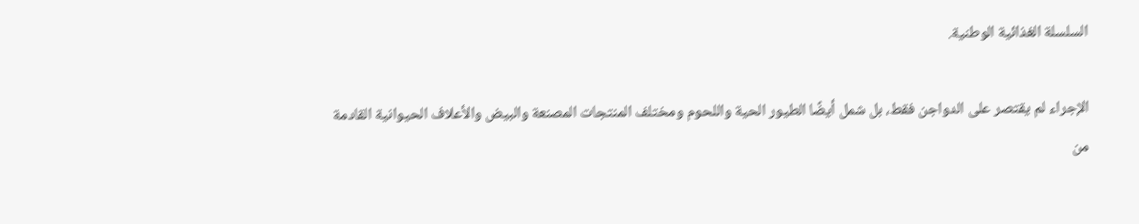السلسلة الغذائية الوطنية.

الإجراء لم يقتصر على الدواجن فقط، بل شمل أيضًا الطيور الحية واللحوم ومختلف المنتجات المصنعة والبيض والأعلاف الحيوانية القادمة من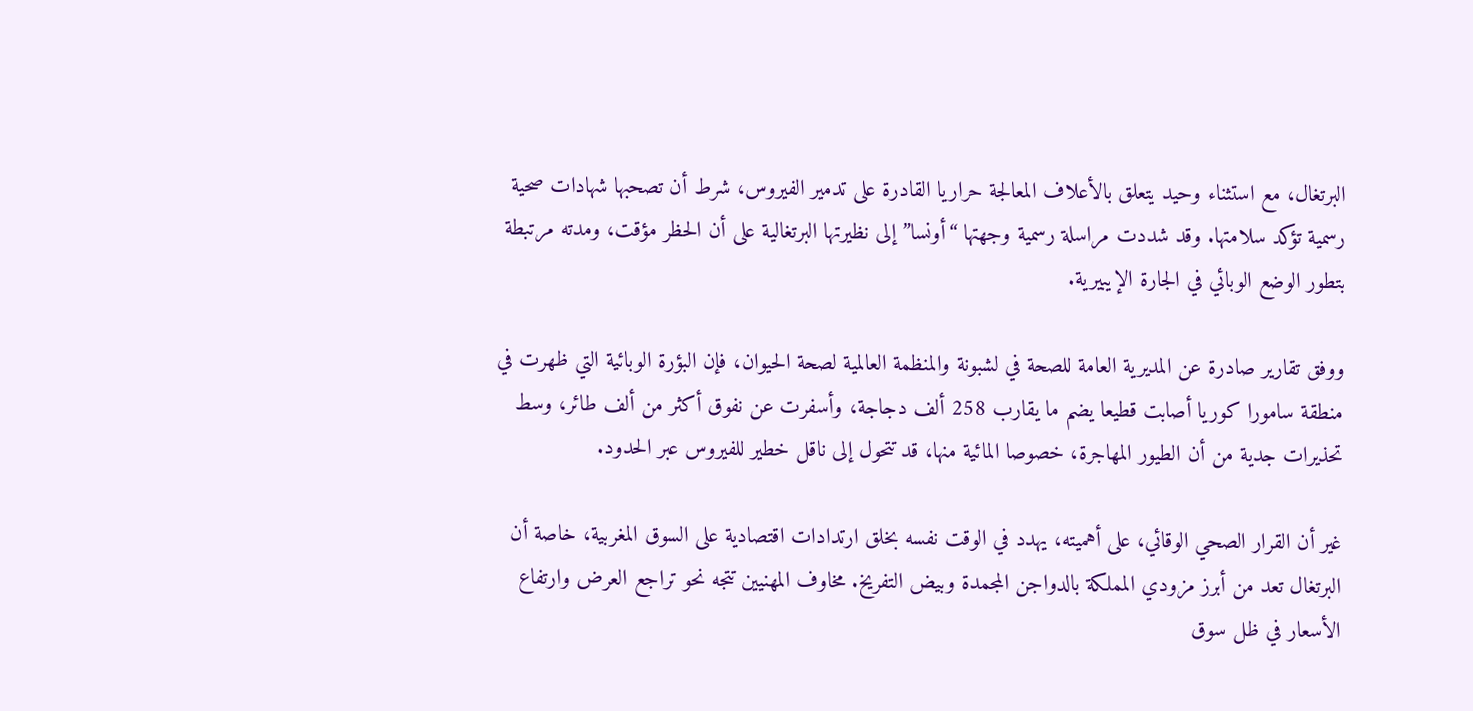البرتغال، مع استثناء وحيد يتعلق بالأعلاف المعالجة حراريا القادرة على تدمير الفيروس، شرط أن تصحبها شهادات صحية رسمية تؤكد سلامتها. وقد شددت مراسلة رسمية وجهتها “أونسا” إلى نظيرتها البرتغالية على أن الحظر مؤقت، ومدته مرتبطة بتطور الوضع الوبائي في الجارة الإيبيرية.

ووفق تقارير صادرة عن المديرية العامة للصحة في لشبونة والمنظمة العالمية لصحة الحيوان، فإن البؤرة الوبائية التي ظهرت في منطقة سامورا كوريا أصابت قطيعا يضم ما يقارب 258 ألف دجاجة، وأسفرت عن نفوق أكثر من ألف طائر، وسط تحذيرات جدية من أن الطيور المهاجرة، خصوصا المائية منها، قد تتحول إلى ناقل خطير للفيروس عبر الحدود.

غير أن القرار الصحي الوقائي، على أهميته، يهدد في الوقت نفسه بخلق ارتدادات اقتصادية على السوق المغربية، خاصة أن البرتغال تعد من أبرز مزودي المملكة بالدواجن المجمدة وبيض التفريخ. مخاوف المهنيين تتجه نحو تراجع العرض وارتفاع الأسعار في ظل سوق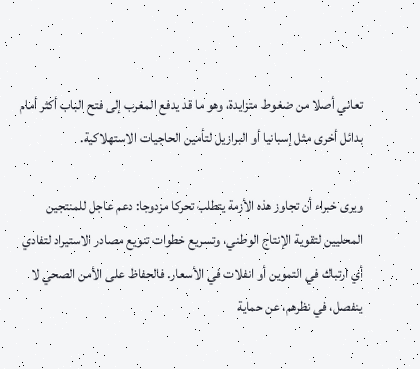تعاني أصلا من ضغوط متزايدة، وهو ما قد يدفع المغرب إلى فتح الباب أكثر أمام بدائل أخرى مثل إسبانيا أو البرازيل لتأمين الحاجيات الاستهلاكية.

ويرى خبراء أن تجاوز هذه الأزمة يتطلب تحركا مزدوجا: دعم عاجل للمنتجين المحليين لتقوية الإنتاج الوطني، وتسريع خطوات تنويع مصادر الاستيراد لتفادي أي ارتباك في التموين أو انفلات في الأسعار. فالحفاظ على الأمن الصحي لا ينفصل، في نظرهم، عن حماية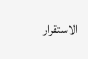الاستقرار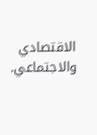الاقتصادي والاجتماعي.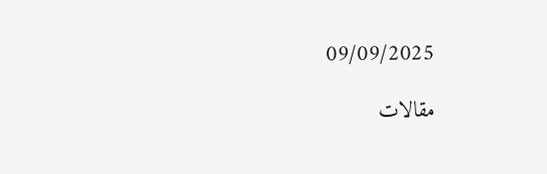09/09/2025

مقالات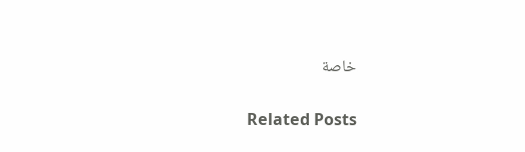خاصة

Related Posts